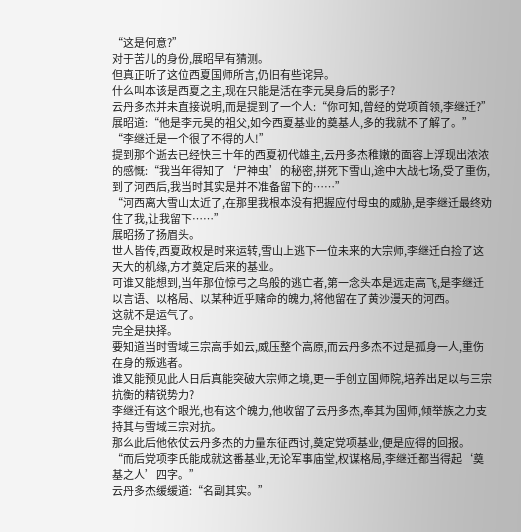“这是何意?”
对于苦儿的身份,展昭早有猜测。
但真正听了这位西夏国师所言,仍旧有些诧异。
什么叫本该是西夏之主,现在只能是活在李元昊身后的影子?
云丹多杰并未直接说明,而是提到了一个人:“你可知,曾经的党项首领,李继迁?”
展昭道:“他是李元昊的祖父,如今西夏基业的奠基人,多的我就不了解了。”
“李继迁是一个很了不得的人!”
提到那个逝去已经快三十年的西夏初代雄主,云丹多杰稚嫩的面容上浮现出浓浓的感慨:“我当年得知了‘尸神虫’的秘密,拼死下雪山,途中大战七场,受了重伤,到了河西后,我当时其实是并不准备留下的……”
“河西离大雪山太近了,在那里我根本没有把握应付母虫的威胁,是李继迁最终劝住了我,让我留下……”
展昭扬了扬眉头。
世人皆传,西夏政权是时来运转,雪山上逃下一位未来的大宗师,李继迁白捡了这天大的机缘,方才奠定后来的基业。
可谁又能想到,当年那位惊弓之鸟般的逃亡者,第一念头本是远走高飞,是李继迁以言语、以格局、以某种近乎赌命的魄力,将他留在了黄沙漫天的河西。
这就不是运气了。
完全是抉择。
要知道当时雪域三宗高手如云,威压整个高原,而云丹多杰不过是孤身一人,重伤在身的叛逃者。
谁又能预见此人日后真能突破大宗师之境,更一手创立国师院,培养出足以与三宗抗衡的精锐势力?
李继迁有这个眼光,也有这个魄力,他收留了云丹多杰,奉其为国师,倾举族之力支持其与雪域三宗对抗。
那么此后他依仗云丹多杰的力量东征西讨,奠定党项基业,便是应得的回报。
“而后党项李氏能成就这番基业,无论军事庙堂,权谋格局,李继迁都当得起‘奠基之人’四字。”
云丹多杰缓缓道:“名副其实。”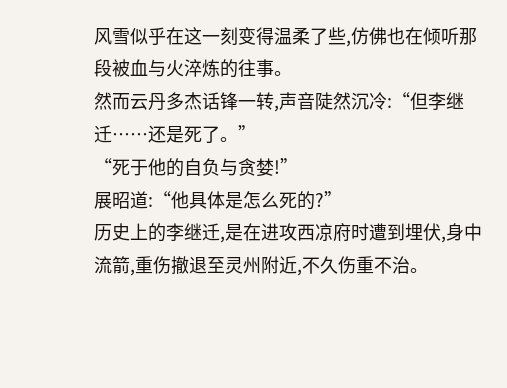风雪似乎在这一刻变得温柔了些,仿佛也在倾听那段被血与火淬炼的往事。
然而云丹多杰话锋一转,声音陡然沉冷:“但李继迁……还是死了。”
“死于他的自负与贪婪!”
展昭道:“他具体是怎么死的?”
历史上的李继迁,是在进攻西凉府时遭到埋伏,身中流箭,重伤撤退至灵州附近,不久伤重不治。